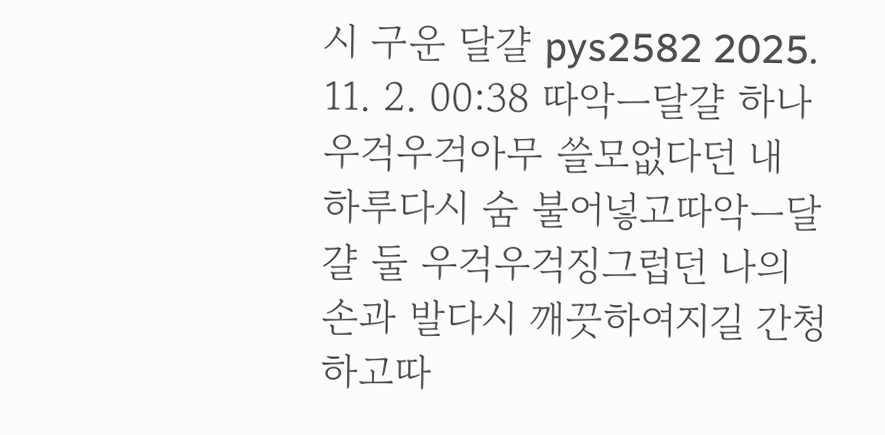시 구운 달걀 pys2582 2025. 11. 2. 00:38 따악ㅡ달걀 하나 우걱우걱아무 쓸모없다던 내 하루다시 숨 불어넣고따악ㅡ달걀 둘 우걱우걱징그럽던 나의 손과 발다시 깨끗하여지길 간청하고따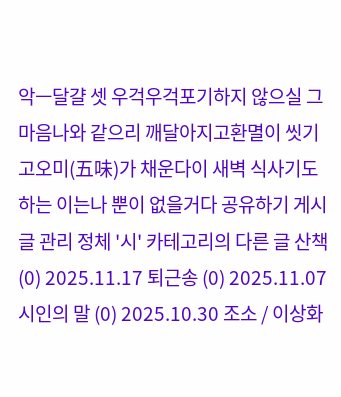악ㅡ달걀 셋 우걱우걱포기하지 않으실 그 마음나와 같으리 깨달아지고환멸이 씻기고오미(五味)가 채운다이 새벽 식사기도 하는 이는나 뿐이 없을거다 공유하기 게시글 관리 정체 '시' 카테고리의 다른 글 산책 (0) 2025.11.17 퇴근송 (0) 2025.11.07 시인의 말 (0) 2025.10.30 조소 / 이상화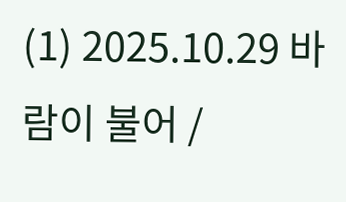(1) 2025.10.29 바람이 불어 /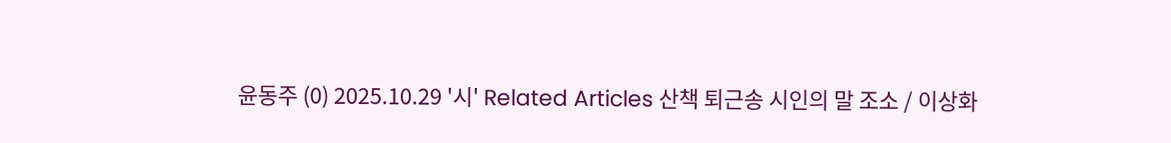윤동주 (0) 2025.10.29 '시' Related Articles 산책 퇴근송 시인의 말 조소 / 이상화